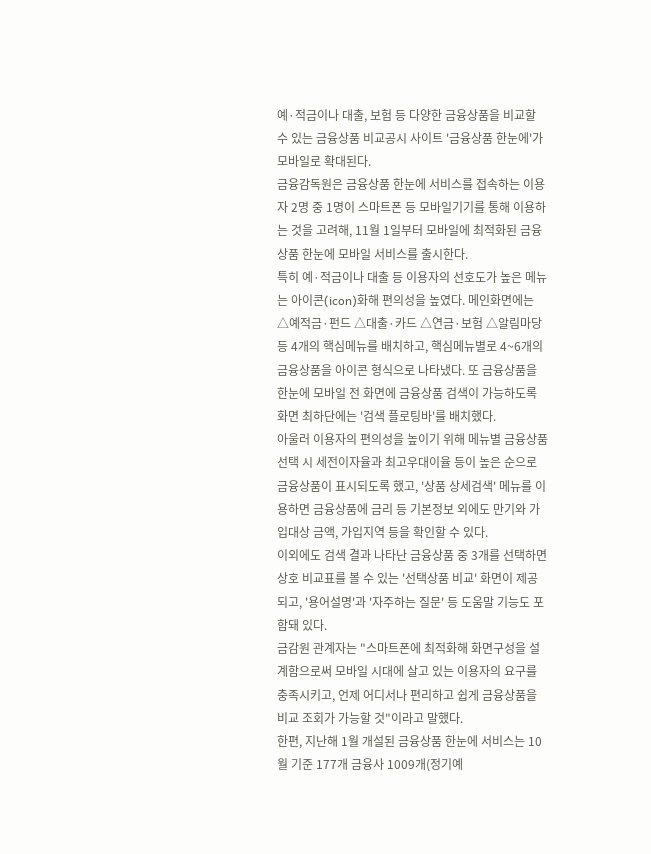예·적금이나 대출, 보험 등 다양한 금융상품을 비교할 수 있는 금융상품 비교공시 사이트 '금융상품 한눈에'가 모바일로 확대된다.
금융감독원은 금융상품 한눈에 서비스를 접속하는 이용자 2명 중 1명이 스마트폰 등 모바일기기를 통해 이용하는 것을 고려해, 11월 1일부터 모바일에 최적화된 금융상품 한눈에 모바일 서비스를 출시한다.
특히 예·적금이나 대출 등 이용자의 선호도가 높은 메뉴는 아이콘(icon)화해 편의성을 높였다. 메인화면에는 △예적금·펀드 △대출·카드 △연금·보험 △알림마당 등 4개의 핵심메뉴를 배치하고, 핵심메뉴별로 4~6개의 금융상품을 아이콘 형식으로 나타냈다. 또 금융상품을 한눈에 모바일 전 화면에 금융상품 검색이 가능하도록 화면 최하단에는 '검색 플로팅바'를 배치했다.
아울러 이용자의 편의성을 높이기 위해 메뉴별 금융상품 선택 시 세전이자율과 최고우대이율 등이 높은 순으로 금융상품이 표시되도록 했고, '상품 상세검색' 메뉴를 이용하면 금융상품에 금리 등 기본정보 외에도 만기와 가입대상 금액, 가입지역 등을 확인할 수 있다.
이외에도 검색 결과 나타난 금융상품 중 3개를 선택하면 상호 비교표를 볼 수 있는 '선택상품 비교' 화면이 제공되고, '용어설명'과 '자주하는 질문' 등 도움말 기능도 포함돼 있다.
금감원 관계자는 "스마트폰에 최적화해 화면구성을 설계함으로써 모바일 시대에 살고 있는 이용자의 요구를 충족시키고, 언제 어디서나 편리하고 쉽게 금융상품을 비교 조회가 가능할 것"이라고 말했다.
한편, 지난해 1월 개설된 금융상품 한눈에 서비스는 10월 기준 177개 금융사 1009개(정기예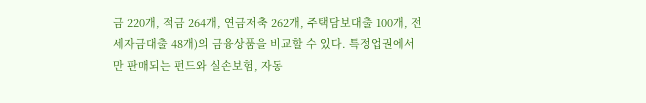금 220개, 적금 264개, 연금저축 262개, 주택담보대출 100개, 전세자금대출 48개)의 금융상품을 비교할 수 있다. 특정업권에서만 판매되는 펀드와 실손보험, 자동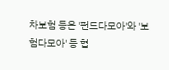차보험 등은 '펀드다모아'와 '보험다모아' 등 협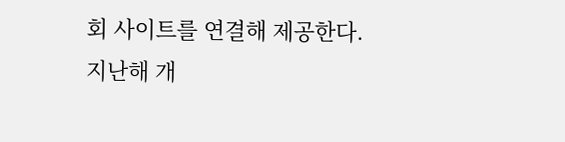회 사이트를 연결해 제공한다.
지난해 개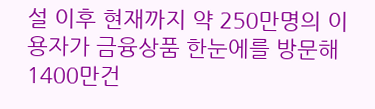설 이후 현재까지 약 250만명의 이용자가 금융상품 한눈에를 방문해 1400만건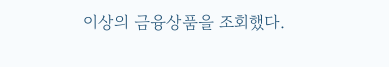이상의 금융상품을 조회했다.